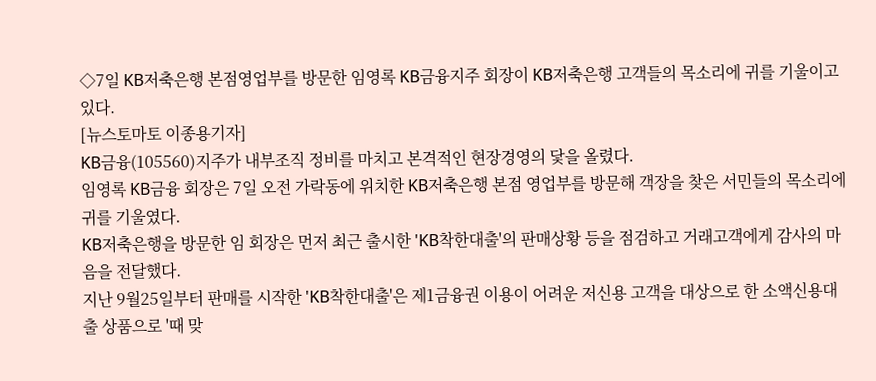◇7일 KB저축은행 본점영업부를 방문한 임영록 KB금융지주 회장이 KB저축은행 고객들의 목소리에 귀를 기울이고 있다.
[뉴스토마토 이종용기자]
KB금융(105560)지주가 내부조직 정비를 마치고 본격적인 현장경영의 닻을 올렸다.
임영록 KB금융 회장은 7일 오전 가락동에 위치한 KB저축은행 본점 영업부를 방문해 객장을 찾은 서민들의 목소리에 귀를 기울였다.
KB저축은행을 방문한 임 회장은 먼저 최근 출시한 'KB착한대출'의 판매상황 등을 점검하고 거래고객에게 감사의 마음을 전달했다.
지난 9월25일부터 판매를 시작한 'KB착한대출'은 제1금융권 이용이 어려운 저신용 고객을 대상으로 한 소액신용대출 상품으로 '때 맞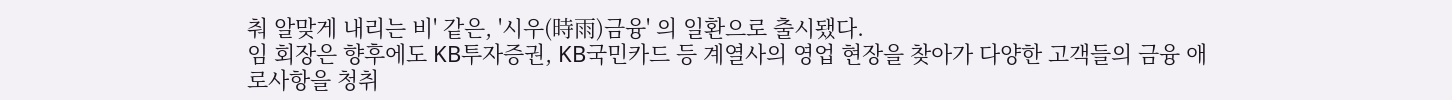춰 알맞게 내리는 비' 같은, '시우(時雨)금융' 의 일환으로 출시됐다.
임 회장은 향후에도 KB투자증권, KB국민카드 등 계열사의 영업 현장을 찾아가 다양한 고객들의 금융 애로사항을 청취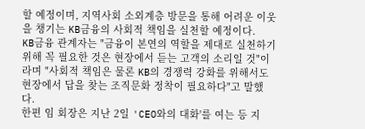할 예정이며, 지역사회 소외계층 방문을 통해 어려운 이웃을 챙기는 KB금융의 사회적 책임을 실천할 예정이다.
KB금융 관계자는 "금융이 본연의 역할을 제대로 실천하기 위해 꼭 필요한 것은 현장에서 듣는 고객의 소리일 것"이라며 "사회적 책임은 물론 KB의 경쟁력 강화를 위해서도 현장에서 답을 찾는 조직문화 정착이 필요하다"고 말했다.
한편 임 회장은 지난 2일 'CEO와의 대화'를 여는 등 지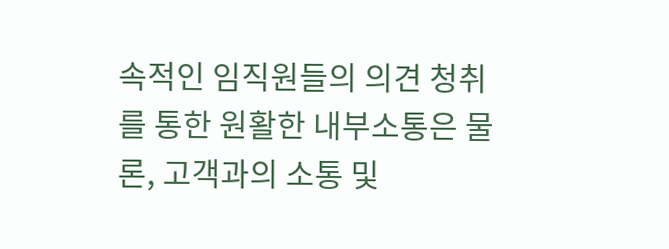속적인 임직원들의 의견 청취를 통한 원활한 내부소통은 물론, 고객과의 소통 및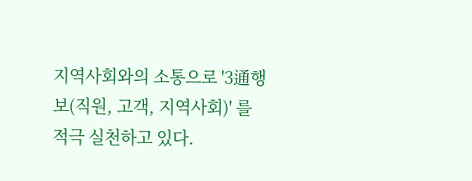지역사회와의 소통으로 '3通행보(직원, 고객, 지역사회)' 를 적극 실천하고 있다.